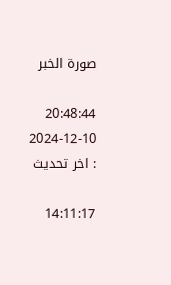صورة الخبر

20:48:44 2024-12-10 : اخر تحديث

14:11:17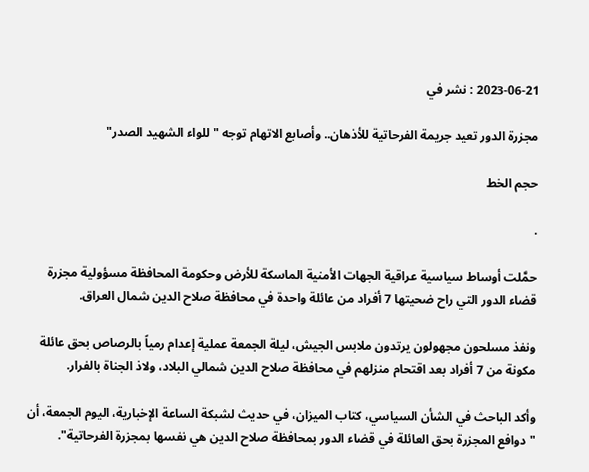2023-06-21 : نشر في

مجزرة الدور تعيد جريمة الفرحاتية للأذهان.. وأصابع الاتهام توجه "للواء الشهيد الصدر"

حجم الخط

.

حمَّلت أوساط سياسية عراقية الجهات الأمنية الماسكة للأرض وحكومة المحافظة مسؤولية مجزرة قضاء الدور التي راح ضحيتها 7 أفراد من عائلة واحدة في محافظة صلاح الدين شمال العراق.

ونفذ مسلحون مجهولون يرتدون ملابس الجيش، ليلة الجمعة عملية إعدام رمياً بالرصاص بحق عائلة مكونة من 7 أفراد بعد اقتحام منزلهم في محافظة صلاح الدين شمالي البلاد، ولاذ الجناة بالفرار.

وأكد الباحث في الشأن السياسي، كتاب الميزان، في حديث لشبكة الساعة الإخبارية، اليوم الجمعة، أن "دوافع المجزرة بحق العائلة في قضاء الدور بمحافظة صلاح الدين هي نفسها بمجزرة الفرحاتية".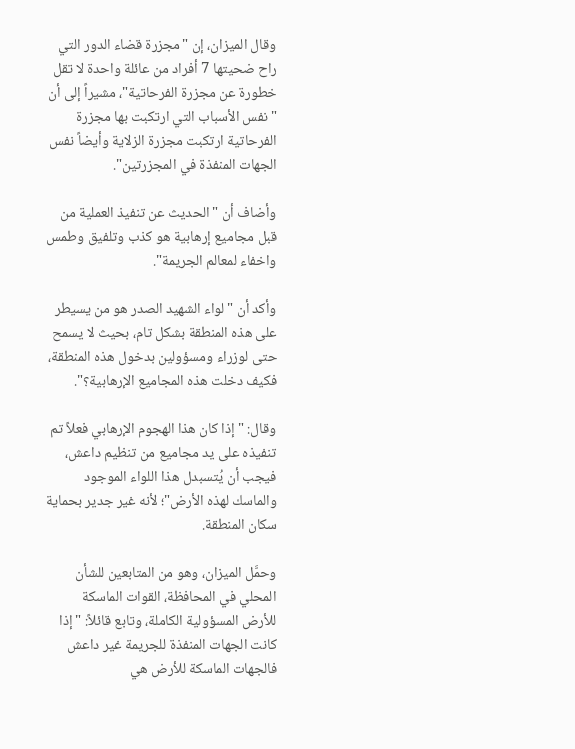وقال الميزان، إن "مجزرة قضاء الدور التي راح ضحيتها 7 أفراد من عائلة واحدة لا تقل خطورة عن مجزرة الفرحاتية"، مشيراً إلى أن "نفس الأسباب التي ارتكبت بها مجزرة الفرحاتية ارتكبت مجزرة الزلاية وأيضاً نفس الجهات المنفذة في المجزرتين".

وأضاف أن "الحديث عن تنفيذ العملية من قبل مجاميع إرهابية هو كذب وتلفيق وطمس واخفاء لمعالم الجريمة".

وأكد أن "لواء الشهيد الصدر هو من يسيطر على هذه المنطقة بشكل تام، بحيث لا يسمح حتى لوزراء ومسؤولين بدخول هذه المنطقة، فكيف دخلت هذه المجاميع الإرهابية؟".

وقال: "إذا كان هذا الهجوم الإرهابي فعلاً تم تنفيذه على يد مجاميع من تنظيم داعش، فيجب أن يُتسبدل هذا اللواء الموجود والماسك لهذه الأرض"؛ لأنه غير جدير بحماية سكان المنطقة.

وحمَّل الميزان، وهو من المتابعين للشأن المحلي في المحافظة، القوات الماسكة للأرض المسؤولية الكاملة، وتابع قائلاً: "إذا كانت الجهات المنفذة للجريمة غير داعش فالجهات الماسكة للأرض هي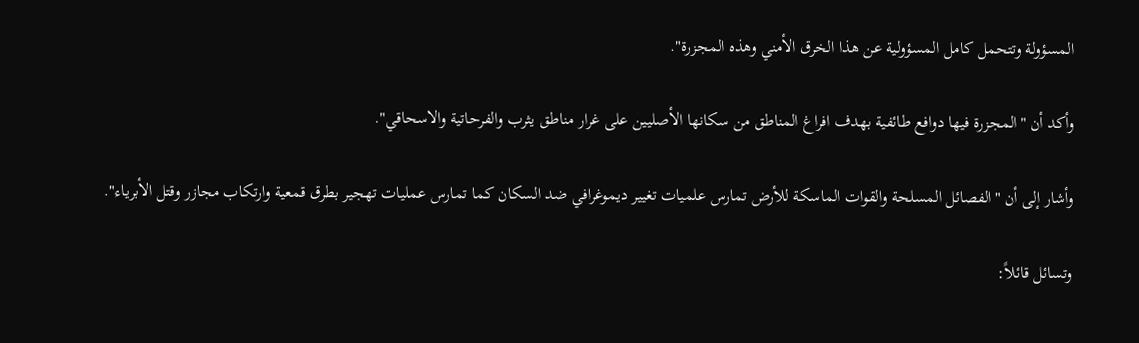المسؤولة وتتحمل كامل المسؤولية عن هذا الخرق الأمني وهذه المجزرة".

وأكد أن "المجزرة فيها دوافع طائفية بهدف افراغ المناطق من سكانها الأصليين على غرار مناطق يثرب والفرحاتية والاسحاقي".

وأشار إلى أن "الفصائل المسلحة والقوات الماسكة للأرض تمارس علميات تغيير ديموغرافي ضد السكان كما تمارس عمليات تهجير بطرق قمعية وارتكاب مجازر وقتل الأبرياء".

وتسائل قائلاً: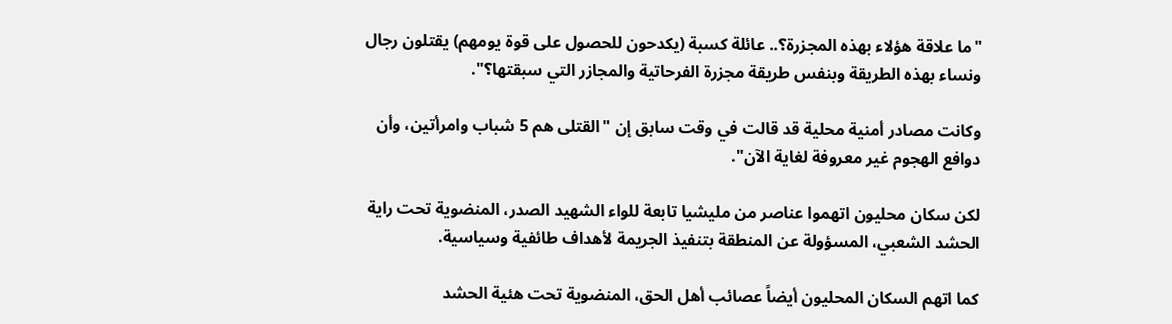"ما علاقة هؤلاء بهذه المجزرة؟.. عائلة كسبة (يكدحون للحصول على قوة يومهم) يقتلون رجال ونساء بهذه الطريقة وبنفس طريقة مجزرة الفرحاتية والمجازر التي سبقتها؟".

وكانت مصادر أمنية محلية قد قالت في وقت سابق إن "القتلى هم 5 شباب وامرأتين، وأن دوافع الهجوم غير معروفة لغاية الآن".

لكن سكان محليون اتهموا عناصر من مليشيا تابعة للواء الشهيد الصدر، المنضوية تحت راية الحشد الشعبي، المسؤولة عن المنطقة بتنفيذ الجريمة لأهداف طائفية وسياسية.

كما اتهم السكان المحليون أيضاً عصائب أهل الحق، المنضوية تحت هئية الحشد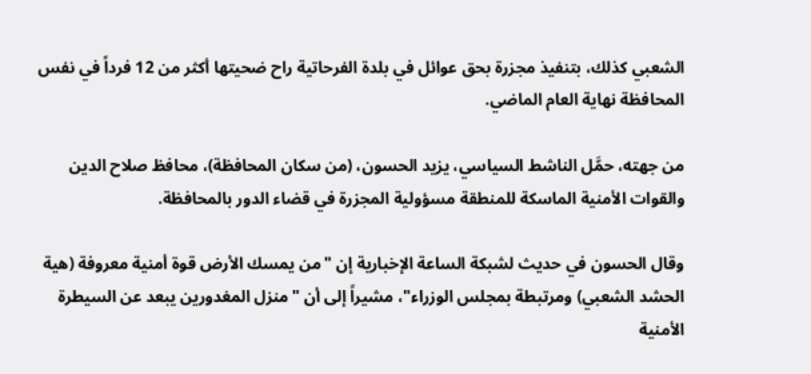الشعبي كذلك، بتنفيذ مجزرة بحق عوائل في بلدة الفرحاتية راح ضحيتها أكثر من 12 فرداً في نفس المحافظة نهاية العام الماضي.

من جهته، حمَّل الناشط السياسي، يزيد الحسون، (من سكان المحافظة)، محافظ صلاح الدين والقوات الأمنية الماسكة للمنطقة مسؤولية المجزرة في قضاء الدور بالمحافظة.

وقال الحسون في حديث لشبكة الساعة الإخبارية إن "من يمسك الأرض قوة أمنية معروفة (هية الحشد الشعبي) ومرتبطة بمجلس الوزراء"، مشيراً إلى أن "منزل المغدورين يبعد عن السيطرة الأمنية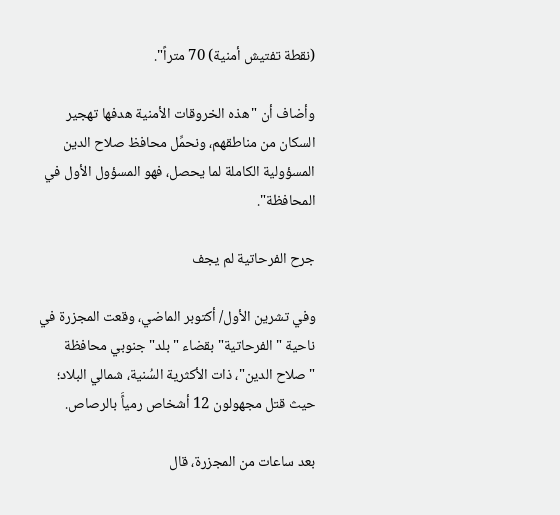(نقطة تفتيش أمنية) 70 متراً".

وأضاف أن "هذه الخروقات الأمنية هدفها تهجير السكان من مناطقهم، ونحمِّل محافظ صلاح الدين المسؤولية الكاملة لما يحصل، فهو المسؤول الأول في المحافظة".

جرح الفرحاتية لم يجف

وفي تشرين الأول/ أكتوبر الماضي، وقعت المجزرة في ناحية "الفرحاتية" بقضاء "بلد" جنوبي محافظة "صلاح الدين"، ذات الأكثرية السُنية، شمالي البلاد؛ حيث قتل مجهولون 12 أشخاص رمياًَ بالرصاص.

بعد ساعات من المجزرة، قال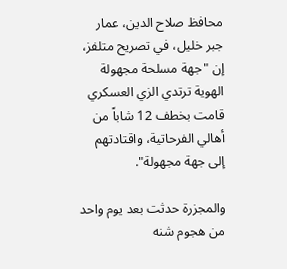محافظ صلاح الدين، عمار جبر خليل، في تصريح متلفز، إن "جهة مسلحة مجهولة الهوية ترتدي الزي العسكري قامت بخطف 12 شاباً من أهالي الفرحاتية، واقتادتهم إلى جهة مجهولة".

والمجزرة حدثت بعد يوم واحد من هجوم شنه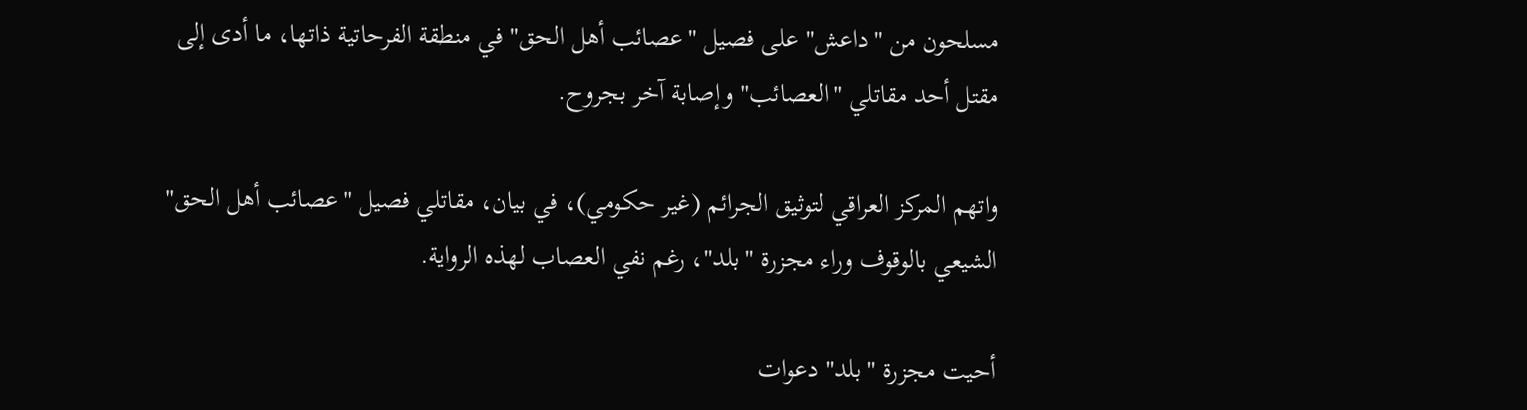مسلحون من "داعش" على فصيل "عصائب أهل الحق" في منطقة الفرحاتية ذاتها، ما أدى إلى مقتل أحد مقاتلي "العصائب" وإصابة آخر بجروح.

واتهم المركز العراقي لتوثيق الجرائم (غير حكومي)، في بيان، مقاتلي فصيل "عصائب أهل الحق" الشيعي بالوقوف وراء مجزرة "بلد"، رغم نفي العصاب لهذه الرواية.

أحيت مجزرة "بلد" دعوات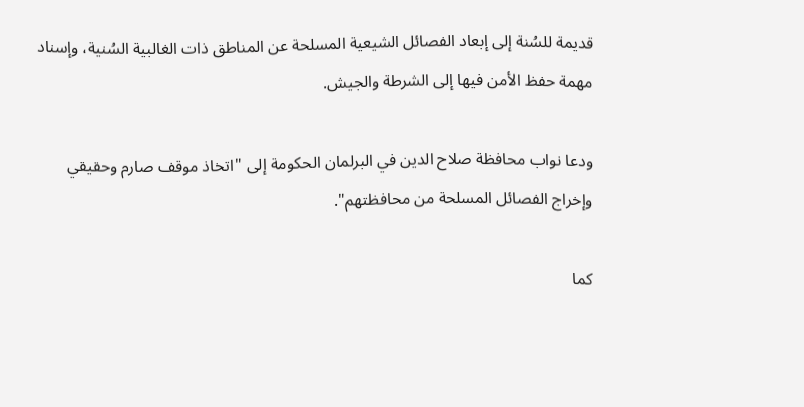قديمة للسُنة إلى إبعاد الفصائل الشيعية المسلحة عن المناطق ذات الغالبية السُنية، وإسناد مهمة حفظ الأمن فيها إلى الشرطة والجيش.

ودعا نواب محافظة صلاح الدين في البرلمان الحكومة إلى "اتخاذ موقف صارم وحقيقي وإخراج الفصائل المسلحة من محافظتهم".

كما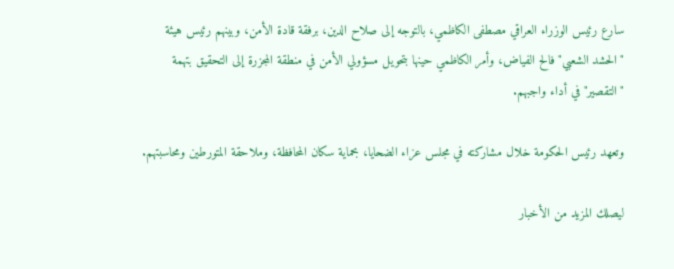سارع رئيس الوزراء العراقي مصطفى الكاظمي، بالتوجه إلى صلاح الدين، برفقة قادة الأمن، وبينهم رئيس هيئة "الحشد الشعبي" فالح الفياض، وأمر الكاظمي حينها بتحويل مسؤولي الأمن في منطقة المجزرة إلى التحقيق بتهمة "التقصير" في أداء واجبهم.

وتعهد رئيس الحكومة خلال مشاركته في مجلس عزاء الضحايا، بحماية سكان المحافظة، وملاحقة المتورطين ومحاسبتهم.

ليصلك المزيد من الأخبار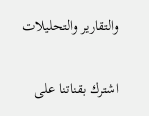والتقارير والتحليلات

اشترك بقناتنا على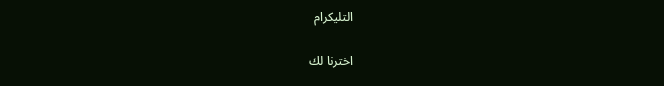التليكرام

اخترنا لك